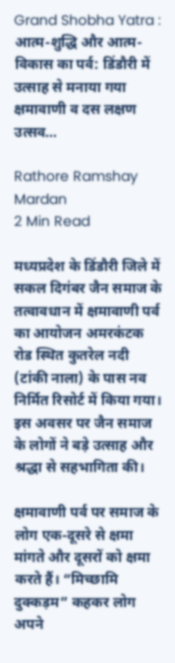Grand Shobha Yatra : आत्म-शुद्धि और आत्म-विकास का पर्व: डिंडौरी में उत्साह से मनाया गया क्षमावाणी व दस लक्षण उत्सव…

Rathore Ramshay Mardan
2 Min Read

मध्यप्रदेश के डिंडौरी जिले में सकल दिगंबर जैन समाज के तत्वावधान में क्षमावाणी पर्व का आयोजन अमरकंटक रोड स्थित कुतरेल नदी (टांकी नाला) के पास नव निर्मित रिसोर्ट में किया गया। इस अवसर पर जैन समाज के लोगों ने बड़े उत्साह और श्रद्धा से सहभागिता की।

क्षमावाणी पर्व पर समाज के लोग एक-दूसरे से क्षमा मांगते और दूसरों को क्षमा करते हैं। “मिच्छामि दुक्कड़म” कहकर लोग अपने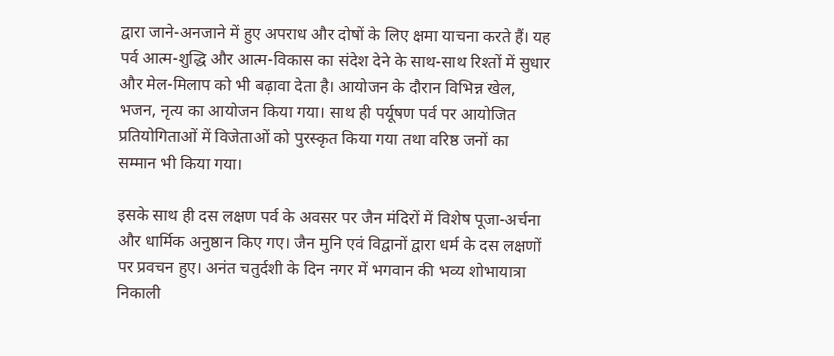द्वारा जाने-अनजाने में हुए अपराध और दोषों के लिए क्षमा याचना करते हैं। यह पर्व आत्म-शुद्धि और आत्म-विकास का संदेश देने के साथ-साथ रिश्तों में सुधार और मेल-मिलाप को भी बढ़ावा देता है। आयोजन के दौरान विभिन्न खेल, भजन, नृत्य का आयोजन किया गया। साथ ही पर्यूषण पर्व पर आयोजित प्रतियोगिताओं में विजेताओं को पुरस्कृत किया गया तथा वरिष्ठ जनों का सम्मान भी किया गया।

इसके साथ ही दस लक्षण पर्व के अवसर पर जैन मंदिरों में विशेष पूजा-अर्चना और धार्मिक अनुष्ठान किए गए। जैन मुनि एवं विद्वानों द्वारा धर्म के दस लक्षणों पर प्रवचन हुए। अनंत चतुर्दशी के दिन नगर में भगवान की भव्य शोभायात्रा निकाली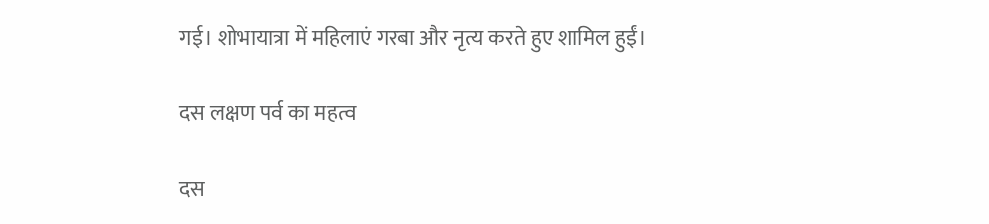गई। शोभायात्रा में महिलाएं गरबा और नृत्य करते हुए शामिल हुईं।

दस लक्षण पर्व का महत्व

दस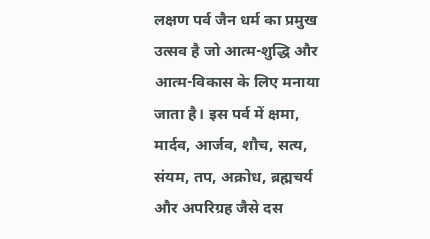लक्षण पर्व जैन धर्म का प्रमुख उत्सव है जो आत्म-शुद्धि और आत्म-विकास के लिए मनाया जाता है। इस पर्व में क्षमा, मार्दव, आर्जव, शौच, सत्य, संयम, तप, अक्रोध, ब्रह्मचर्य और अपरिग्रह जैसे दस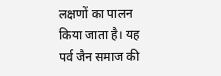लक्षणों का पालन किया जाता है। यह पर्व जैन समाज की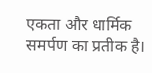एकता और धार्मिक समर्पण का प्रतीक है।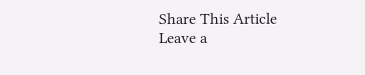Share This Article
Leave a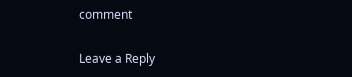comment

Leave a Reply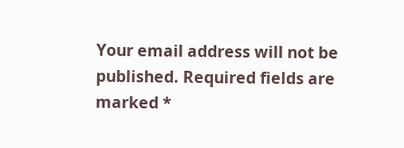Your email address will not be published. Required fields are marked *